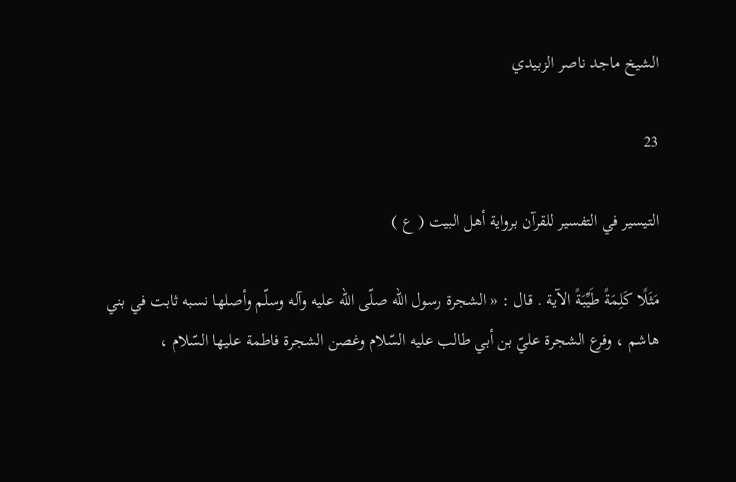الشيخ ماجد ناصر الزبيدي

23

التيسير في التفسير للقرآن برواية أهل البيت ( ع )

مَثَلًا كَلِمَةً طَيِّبَةً الآية . قال : « الشجرة رسول اللّه صلّى اللّه عليه وآله وسلّم وأصلها نسبه ثابت في بني هاشم ، وفرع الشجرة عليّ بن أبي طالب عليه السّلام وغصن الشجرة فاطمة عليها السّلام ،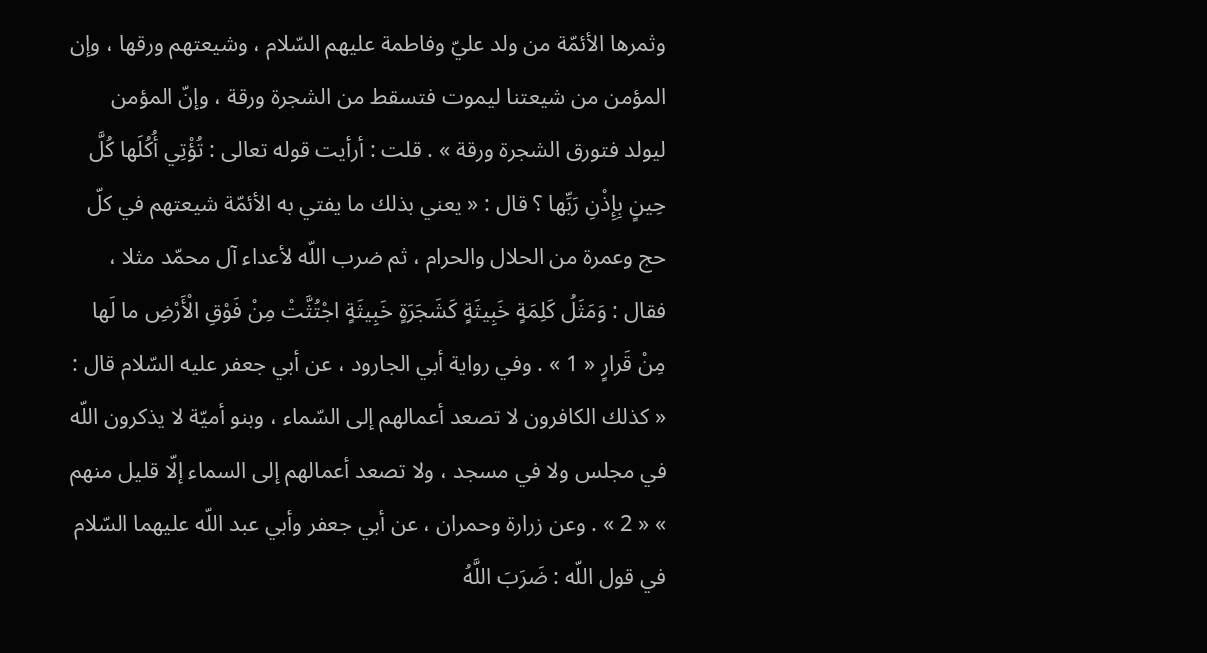وثمرها الأئمّة من ولد عليّ وفاطمة عليهم السّلام ، وشيعتهم ورقها ، وإن المؤمن من شيعتنا ليموت فتسقط من الشجرة ورقة ، وإنّ المؤمن ليولد فتورق الشجرة ورقة » . قلت : أرأيت قوله تعالى : تُؤْتِي أُكُلَها كُلَّ حِينٍ بِإِذْنِ رَبِّها ؟ قال : « يعني بذلك ما يفتي به الأئمّة شيعتهم في كلّ حج وعمرة من الحلال والحرام ، ثم ضرب اللّه لأعداء آل محمّد مثلا ، فقال : وَمَثَلُ كَلِمَةٍ خَبِيثَةٍ كَشَجَرَةٍ خَبِيثَةٍ اجْتُثَّتْ مِنْ فَوْقِ الْأَرْضِ ما لَها مِنْ قَرارٍ « 1 » . وفي رواية أبي الجارود ، عن أبي جعفر عليه السّلام قال : « كذلك الكافرون لا تصعد أعمالهم إلى السّماء ، وبنو أميّة لا يذكرون اللّه في مجلس ولا في مسجد ، ولا تصعد أعمالهم إلى السماء إلّا قليل منهم » « 2 » . وعن زرارة وحمران ، عن أبي جعفر وأبي عبد اللّه عليهما السّلام في قول اللّه : ضَرَبَ اللَّهُ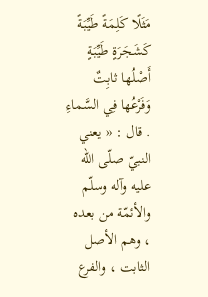مَثَلًا كَلِمَةً طَيِّبَةً كَشَجَرَةٍ طَيِّبَةٍ أَصْلُها ثابِتٌ وَفَرْعُها فِي السَّماءِ . قال : « يعني النبيّ صلّى اللّه عليه وآله وسلّم والأئمّة من بعده ، وهم الأصل الثابت ، والفرع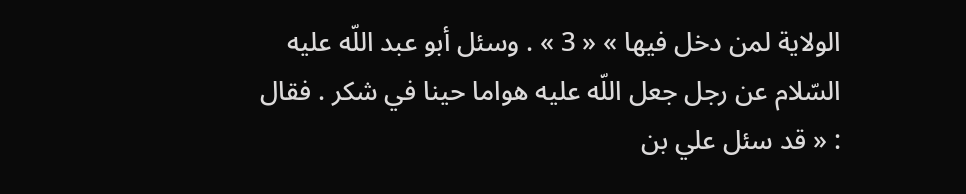الولاية لمن دخل فيها » « 3 » . وسئل أبو عبد اللّه عليه السّلام عن رجل جعل اللّه عليه هواما حينا في شكر . فقال : « قد سئل علي بن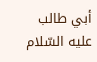أبي طالب عليه السّلام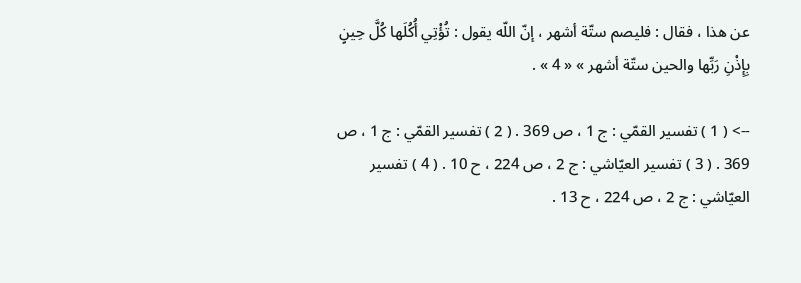عن هذا ، فقال : فليصم ستّة أشهر ، إنّ اللّه يقول : تُؤْتِي أُكُلَها كُلَّ حِينٍ بِإِذْنِ رَبِّها والحين ستّة أشهر » « 4 » .

--> ( 1 ) تفسير القمّي : ج 1 ، ص 369 . ( 2 ) تفسير القمّي : ج 1 ، ص 369 . ( 3 ) تفسير العيّاشي : ج 2 ، ص 224 ، ح 10 . ( 4 ) تفسير العيّاشي : ج 2 ، ص 224 ، ح 13 .